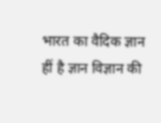भारत का वैदिक ज्ञान हीं है ज्ञान विज्ञान की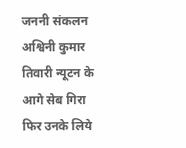जननी संकलन अश्विनी कुमार तिवारी न्यूटन के आगे सेब गिरा फिर उनके लिये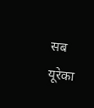सब यूरेका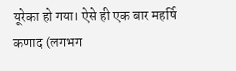यूरेका हो गया। ऐसे ही एक बार महर्षि कणाद (लगभग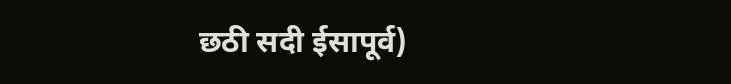छठी सदी ईसापूर्व)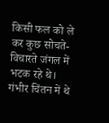किसी फल को ले कर कुछ सोचते-विचारते जंगल में भटक रहे थे। गंभीर चिंतन में थे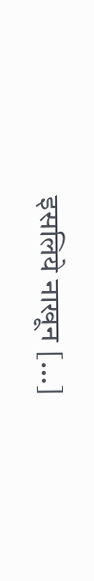इसलिये नाखून […]